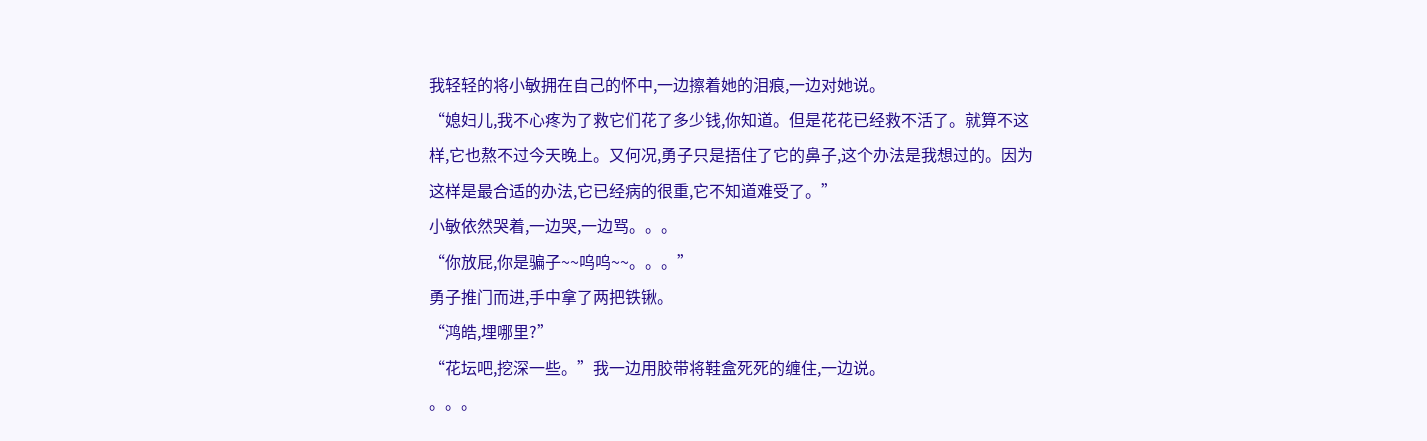我轻轻的将小敏拥在自己的怀中,一边擦着她的泪痕,一边对她说。
“媳妇儿,我不心疼为了救它们花了多少钱,你知道。但是花花已经救不活了。就算不这样,它也熬不过今天晚上。又何况,勇子只是捂住了它的鼻子,这个办法是我想过的。因为这样是最合适的办法,它已经病的很重,它不知道难受了。”
小敏依然哭着,一边哭,一边骂。。。
“你放屁,你是骗子~~呜呜~~。。。”
勇子推门而进,手中拿了两把铁锹。
“鸿皓,埋哪里?”
“花坛吧,挖深一些。”我一边用胶带将鞋盒死死的缠住,一边说。
。。。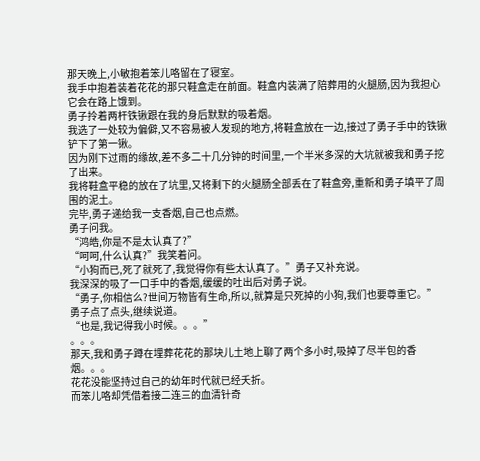那天晚上,小敏抱着笨儿咯留在了寝室。
我手中抱着装着花花的那只鞋盒走在前面。鞋盒内装满了陪葬用的火腿肠,因为我担心它会在路上饿到。
勇子拎着两杆铁锹跟在我的身后默默的吸着烟。
我选了一处较为偏僻,又不容易被人发现的地方,将鞋盒放在一边,接过了勇子手中的铁锹铲下了第一锹。
因为刚下过雨的缘故,差不多二十几分钟的时间里,一个半米多深的大坑就被我和勇子挖了出来。
我将鞋盒平稳的放在了坑里,又将剩下的火腿肠全部丢在了鞋盒旁,重新和勇子填平了周围的泥土。
完毕,勇子递给我一支香烟,自己也点燃。
勇子问我。
“鸿皓,你是不是太认真了?”
“呵呵,什么认真?”我笑着问。
“小狗而已,死了就死了,我觉得你有些太认真了。”勇子又补充说。
我深深的吸了一口手中的香烟,缓缓的吐出后对勇子说。
“勇子,你相信么?世间万物皆有生命,所以,就算是只死掉的小狗,我们也要尊重它。”
勇子点了点头,继续说道。
“也是,我记得我小时候。。。”
。。。
那天,我和勇子蹲在埋葬花花的那块儿土地上聊了两个多小时,吸掉了尽半包的香烟。。。
花花没能坚持过自己的幼年时代就已经夭折。
而笨儿咯却凭借着接二连三的血清针奇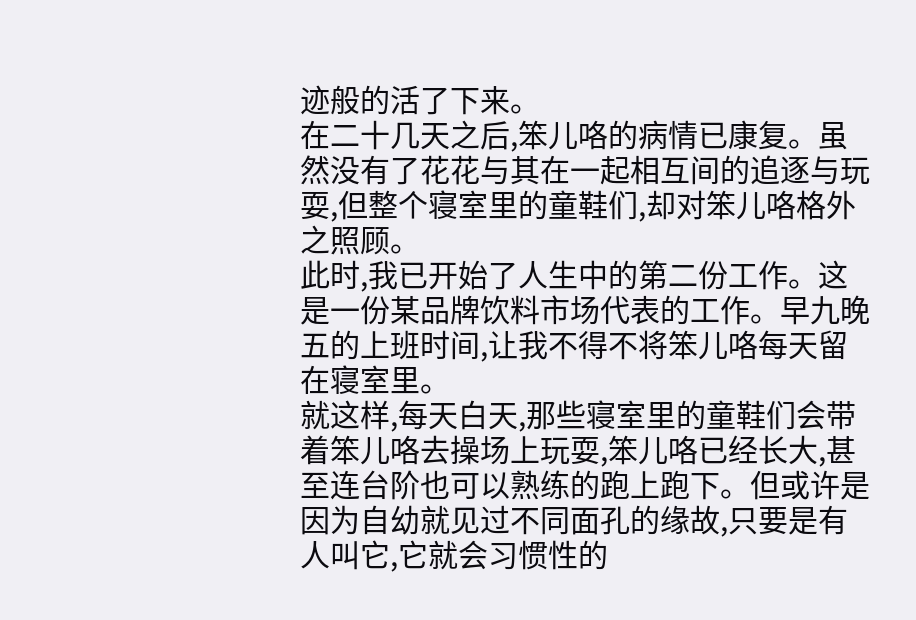迹般的活了下来。
在二十几天之后,笨儿咯的病情已康复。虽然没有了花花与其在一起相互间的追逐与玩耍,但整个寝室里的童鞋们,却对笨儿咯格外之照顾。
此时,我已开始了人生中的第二份工作。这是一份某品牌饮料市场代表的工作。早九晚五的上班时间,让我不得不将笨儿咯每天留在寝室里。
就这样,每天白天,那些寝室里的童鞋们会带着笨儿咯去操场上玩耍,笨儿咯已经长大,甚至连台阶也可以熟练的跑上跑下。但或许是因为自幼就见过不同面孔的缘故,只要是有人叫它,它就会习惯性的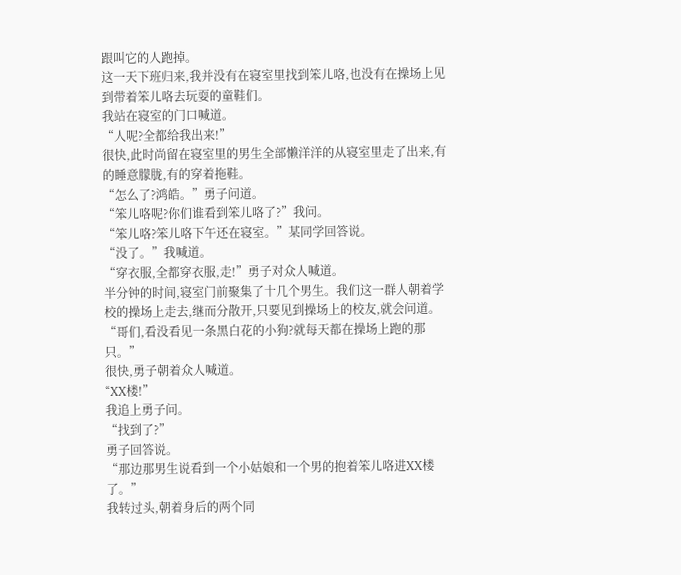跟叫它的人跑掉。
这一天下班归来,我并没有在寝室里找到笨儿咯,也没有在操场上见到带着笨儿咯去玩耍的童鞋们。
我站在寝室的门口喊道。
“人呢?全都给我出来!”
很快,此时尚留在寝室里的男生全部懒洋洋的从寝室里走了出来,有的睡意朦胧,有的穿着拖鞋。
“怎么了?鸿皓。”勇子问道。
“笨儿咯呢?你们谁看到笨儿咯了?”我问。
“笨儿咯?笨儿咯下午还在寝室。”某同学回答说。
“没了。”我喊道。
“穿衣服,全都穿衣服,走!”勇子对众人喊道。
半分钟的时间,寝室门前聚集了十几个男生。我们这一群人朝着学校的操场上走去,继而分散开,只要见到操场上的校友,就会问道。
“哥们,看没看见一条黑白花的小狗?就每天都在操场上跑的那只。”
很快,勇子朝着众人喊道。
“XX楼!”
我追上勇子问。
“找到了?”
勇子回答说。
“那边那男生说看到一个小姑娘和一个男的抱着笨儿咯进XX楼了。”
我转过头,朝着身后的两个同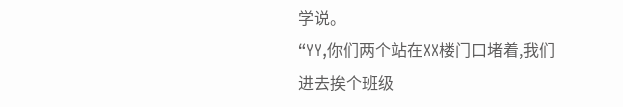学说。
“YY,你们两个站在XX楼门口堵着,我们进去挨个班级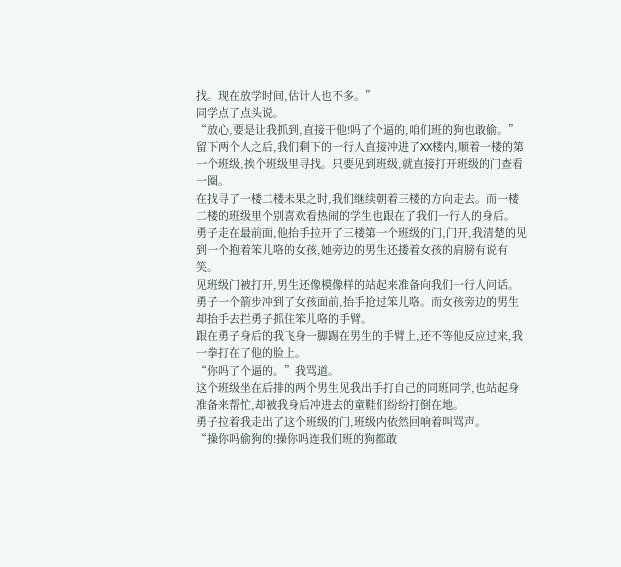找。现在放学时间,估计人也不多。”
同学点了点头说。
“放心,要是让我抓到,直接干他!吗了个逼的,咱们班的狗也敢偷。”
留下两个人之后,我们剩下的一行人直接冲进了XX楼内,顺着一楼的第一个班级,挨个班级里寻找。只要见到班级,就直接打开班级的门查看一圈。
在找寻了一楼二楼未果之时,我们继续朝着三楼的方向走去。而一楼二楼的班级里个别喜欢看热闹的学生也跟在了我们一行人的身后。
勇子走在最前面,他抬手拉开了三楼第一个班级的门,门开,我清楚的见到一个抱着笨儿咯的女孩,她旁边的男生还搂着女孩的肩膀有说有笑。
见班级门被打开,男生还像模像样的站起来准备向我们一行人问话。
勇子一个箭步冲到了女孩面前,抬手抢过笨儿咯。而女孩旁边的男生却抬手去拦勇子抓住笨儿咯的手臂。
跟在勇子身后的我飞身一脚踢在男生的手臂上,还不等他反应过来,我一拳打在了他的脸上。
“你吗了个逼的。”我骂道。
这个班级坐在后排的两个男生见我出手打自己的同班同学,也站起身准备来帮忙,却被我身后冲进去的童鞋们纷纷打倒在地。
勇子拉着我走出了这个班级的门,班级内依然回响着叫骂声。
“操你吗偷狗的!操你吗连我们班的狗都敢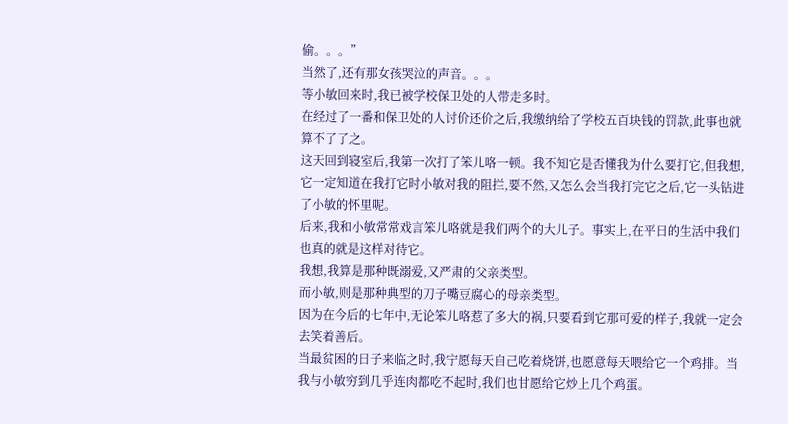偷。。。”
当然了,还有那女孩哭泣的声音。。。
等小敏回来时,我已被学校保卫处的人带走多时。
在经过了一番和保卫处的人讨价还价之后,我缴纳给了学校五百块钱的罚款,此事也就算不了了之。
这天回到寝室后,我第一次打了笨儿咯一顿。我不知它是否懂我为什么要打它,但我想,它一定知道在我打它时小敏对我的阻拦,要不然,又怎么会当我打完它之后,它一头钻进了小敏的怀里呢。
后来,我和小敏常常戏言笨儿咯就是我们两个的大儿子。事实上,在平日的生活中我们也真的就是这样对待它。
我想,我算是那种既溺爱,又严肃的父亲类型。
而小敏,则是那种典型的刀子嘴豆腐心的母亲类型。
因为在今后的七年中,无论笨儿咯惹了多大的祸,只要看到它那可爱的样子,我就一定会去笑着善后。
当最贫困的日子来临之时,我宁愿每天自己吃着烧饼,也愿意每天喂给它一个鸡排。当我与小敏穷到几乎连肉都吃不起时,我们也甘愿给它炒上几个鸡蛋。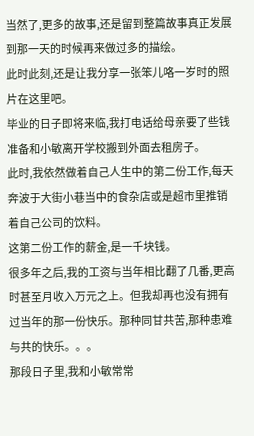当然了,更多的故事,还是留到整篇故事真正发展到那一天的时候再来做过多的描绘。
此时此刻,还是让我分享一张笨儿咯一岁时的照片在这里吧。
毕业的日子即将来临,我打电话给母亲要了些钱准备和小敏离开学校搬到外面去租房子。
此时,我依然做着自己人生中的第二份工作,每天奔波于大街小巷当中的食杂店或是超市里推销着自己公司的饮料。
这第二份工作的薪金,是一千块钱。
很多年之后,我的工资与当年相比翻了几番,更高时甚至月收入万元之上。但我却再也没有拥有过当年的那一份快乐。那种同甘共苦,那种患难与共的快乐。。。
那段日子里,我和小敏常常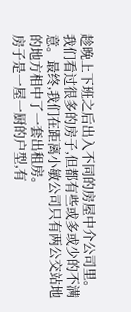趁晚上下班之后出入不同的房屋中介公司里。我们看过很多的房子,但都有些或多或少的不满意。最终,我们在距离小敏公司只有两公交站地的地方相中了一套出租房。
房子是一屋一厨的户型,有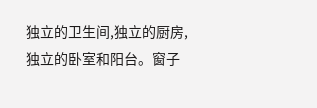独立的卫生间,独立的厨房,独立的卧室和阳台。窗子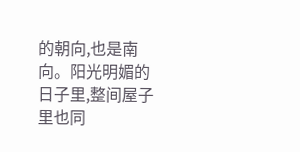的朝向,也是南向。阳光明媚的日子里,整间屋子里也同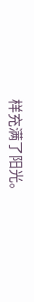样充满了阳光。